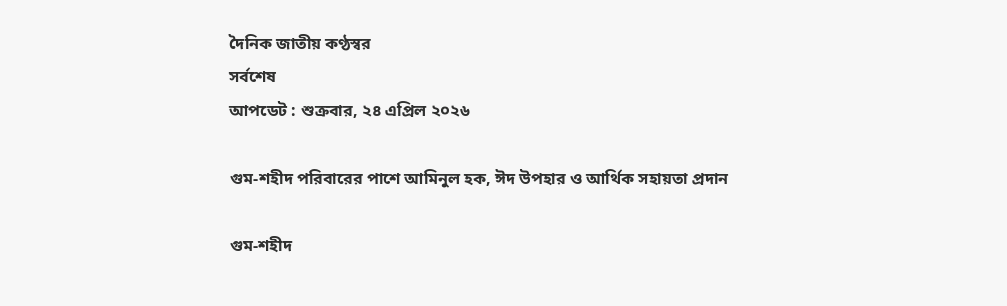দৈনিক জাতীয় কণ্ঠস্বর
সর্বশেষ
আপডেট : শুক্রবার, ২৪ এপ্রিল ২০২৬

গুম-শহীদ পরিবারের পাশে আমিনুল হক, ঈদ উপহার ও আর্থিক সহায়তা প্রদান

গুম-শহীদ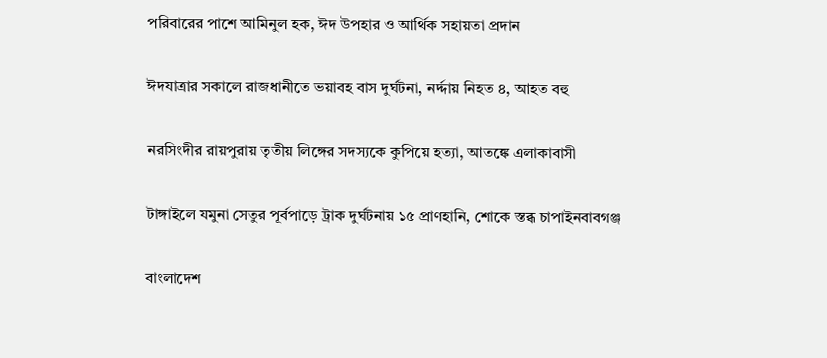পরিবারের পাশে আমিনুল হক, ঈদ উপহার ও আর্থিক সহায়তা প্রদান

ঈদযাত্রার সকালে রাজধানীতে ভয়াবহ বাস দুর্ঘটনা, নর্দ্দায় নিহত ৪, আহত বহু

নরসিংদীর রায়পুরায় তৃতীয় লিঙ্গের সদস্যকে কুপিয়ে হত্যা, আতঙ্কে এলাকাবাসী

টাঙ্গাইলে যমুনা সেতুর পূর্বপাড়ে ট্রাক দুর্ঘটনায় ১৫ প্রাণহানি, শোকে স্তব্ধ চাপাইনবাবগঞ্জ

বাংলাদেশ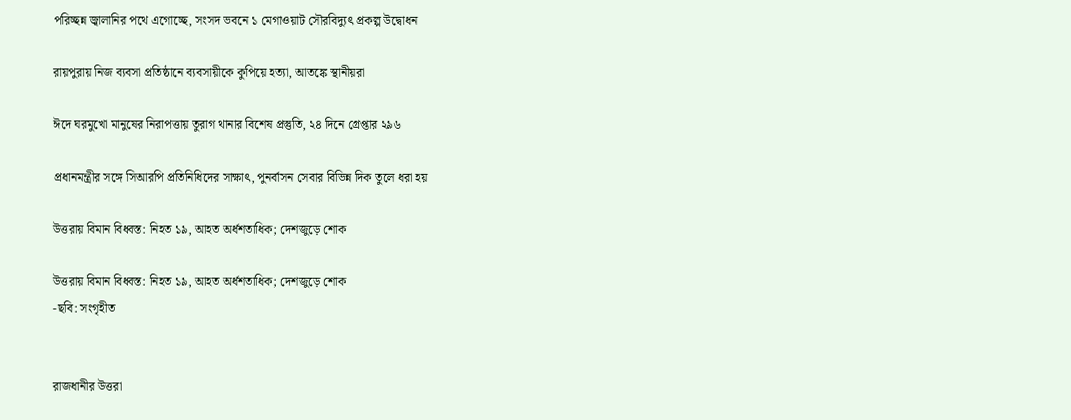পরিচ্ছন্ন জ্বালানির পথে এগোচ্ছে, সংসদ ভবনে ১ মেগাওয়াট সৌরবিদ্যুৎ প্রকল্প উদ্বোধন

রায়পুরায় নিজ ব্যবসা প্রতিষ্ঠানে ব্যবসায়ীকে কুপিয়ে হত্যা, আতঙ্কে স্থানীয়রা

ঈদে ঘরমুখো মানুষের নিরাপত্তায় তুরাগ থানার বিশেষ প্রস্তুতি, ২৪ দিনে গ্রেপ্তার ২৯৬

প্রধানমন্ত্রীর সঙ্গে সিআরপি প্রতিনিধিদের সাক্ষাৎ, পুনর্বাসন সেবার বিভিন্ন দিক তুলে ধরা হয়

উত্তরায় বিমান বিধ্বস্ত: নিহত ১৯, আহত অর্ধশতাধিক; দেশজুড়ে শোক

উত্তরায় বিমান বিধ্বস্ত: নিহত ১৯, আহত অর্ধশতাধিক; দেশজুড়ে শোক
-ছবি: সংগৃহীত


রাজধানীর উত্তরা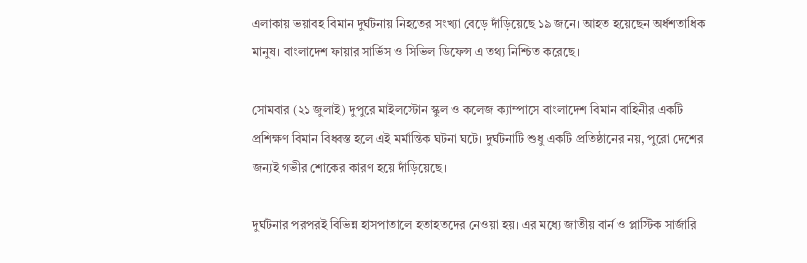এলাকায় ভয়াবহ বিমান দুর্ঘটনায় নিহতের সংখ্যা বেড়ে দাঁড়িয়েছে ১৯ জনে। আহত হয়েছেন অর্ধশতাধিক মানুষ। বাংলাদেশ ফায়ার সার্ভিস ও সিভিল ডিফেন্স এ তথ্য নিশ্চিত করেছে।

সোমবার (২১ জুলাই) দুপুরে মাইলস্টোন স্কুল ও কলেজ ক্যাম্পাসে বাংলাদেশ বিমান বাহিনীর একটি প্রশিক্ষণ বিমান বিধ্বস্ত হলে এই মর্মান্তিক ঘটনা ঘটে। দুর্ঘটনাটি শুধু একটি প্রতিষ্ঠানের নয়, পুরো দেশের জন্যই গভীর শোকের কারণ হয়ে দাঁড়িয়েছে।

দুর্ঘটনার পরপরই বিভিন্ন হাসপাতালে হতাহতদের নেওয়া হয়। এর মধ্যে জাতীয় বার্ন ও প্লাস্টিক সার্জারি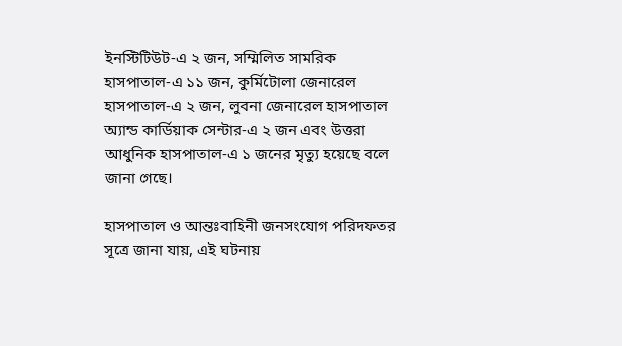ইনস্টিটিউট-এ ২ জন, সম্মিলিত সামরিক হাসপাতাল-এ ১১ জন, কুর্মিটোলা জেনারেল হাসপাতাল-এ ২ জন, লুবনা জেনারেল হাসপাতাল অ্যান্ড কার্ডিয়াক সেন্টার-এ ২ জন এবং উত্তরা আধুনিক হাসপাতাল-এ ১ জনের মৃত্যু হয়েছে বলে জানা গেছে।

হাসপাতাল ও আন্তঃবাহিনী জনসংযোগ পরিদফতর সূত্রে জানা যায়, এই ঘটনায়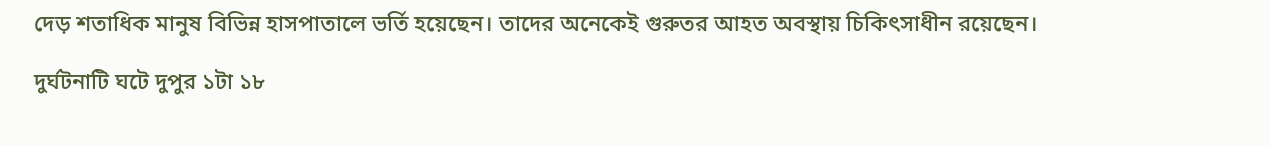দেড় শতাধিক মানুষ বিভিন্ন হাসপাতালে ভর্তি হয়েছেন। তাদের অনেকেই গুরুতর আহত অবস্থায় চিকিৎসাধীন রয়েছেন।

দুর্ঘটনাটি ঘটে দুপুর ১টা ১৮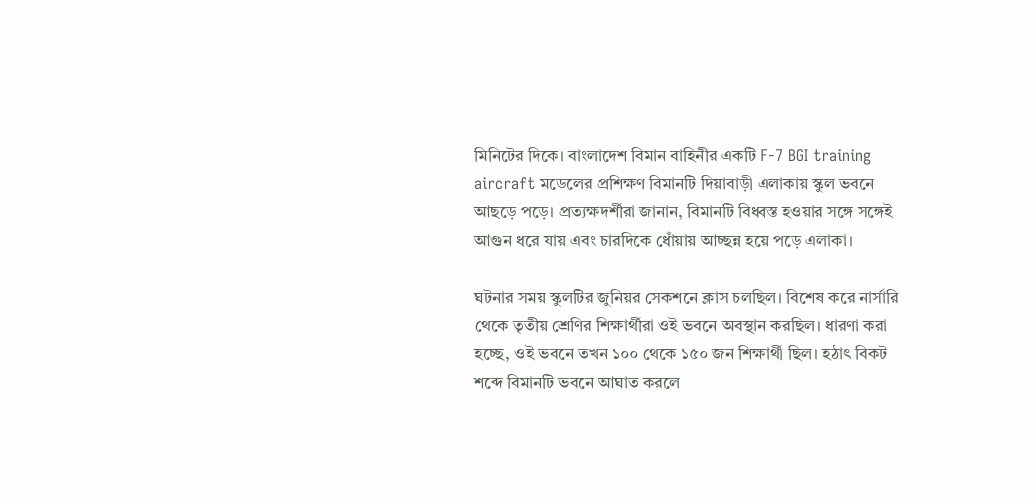মিনিটের দিকে। বাংলাদেশ বিমান বাহিনীর একটি F-7 BGI training aircraft মডেলের প্রশিক্ষণ বিমানটি দিয়াবাড়ী এলাকায় স্কুল ভবনে আছড়ে পড়ে। প্রত্যক্ষদর্শীরা জানান, বিমানটি বিধ্বস্ত হওয়ার সঙ্গে সঙ্গেই আগুন ধরে যায় এবং চারদিকে ধোঁয়ায় আচ্ছন্ন হয়ে পড়ে এলাকা।

ঘটনার সময় স্কুলটির জুনিয়র সেকশনে ক্লাস চলছিল। বিশেষ করে নার্সারি থেকে তৃতীয় শ্রেণির শিক্ষার্থীরা ওই ভবনে অবস্থান করছিল। ধারণা করা হচ্ছে, ওই ভবনে তখন ১০০ থেকে ১৫০ জন শিক্ষার্থী ছিল। হঠাৎ বিকট শব্দে বিমানটি ভবনে আঘাত করলে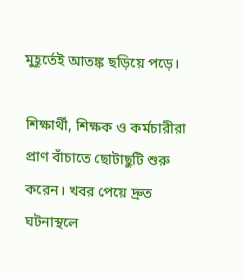মুহূর্তেই আতঙ্ক ছড়িয়ে পড়ে।

শিক্ষার্থী, শিক্ষক ও কর্মচারীরা প্রাণ বাঁচাতে ছোটাছুটি শুরু করেন। খবর পেয়ে দ্রুত ঘটনাস্থলে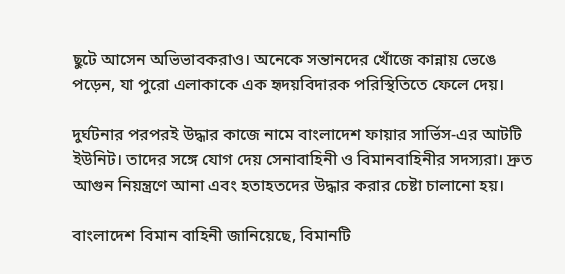ছুটে আসেন অভিভাবকরাও। অনেকে সন্তানদের খোঁজে কান্নায় ভেঙে পড়েন, যা পুরো এলাকাকে এক হৃদয়বিদারক পরিস্থিতিতে ফেলে দেয়।

দুর্ঘটনার পরপরই উদ্ধার কাজে নামে বাংলাদেশ ফায়ার সার্ভিস-এর আটটি ইউনিট। তাদের সঙ্গে যোগ দেয় সেনাবাহিনী ও বিমানবাহিনীর সদস্যরা। দ্রুত আগুন নিয়ন্ত্রণে আনা এবং হতাহতদের উদ্ধার করার চেষ্টা চালানো হয়।

বাংলাদেশ বিমান বাহিনী জানিয়েছে, বিমানটি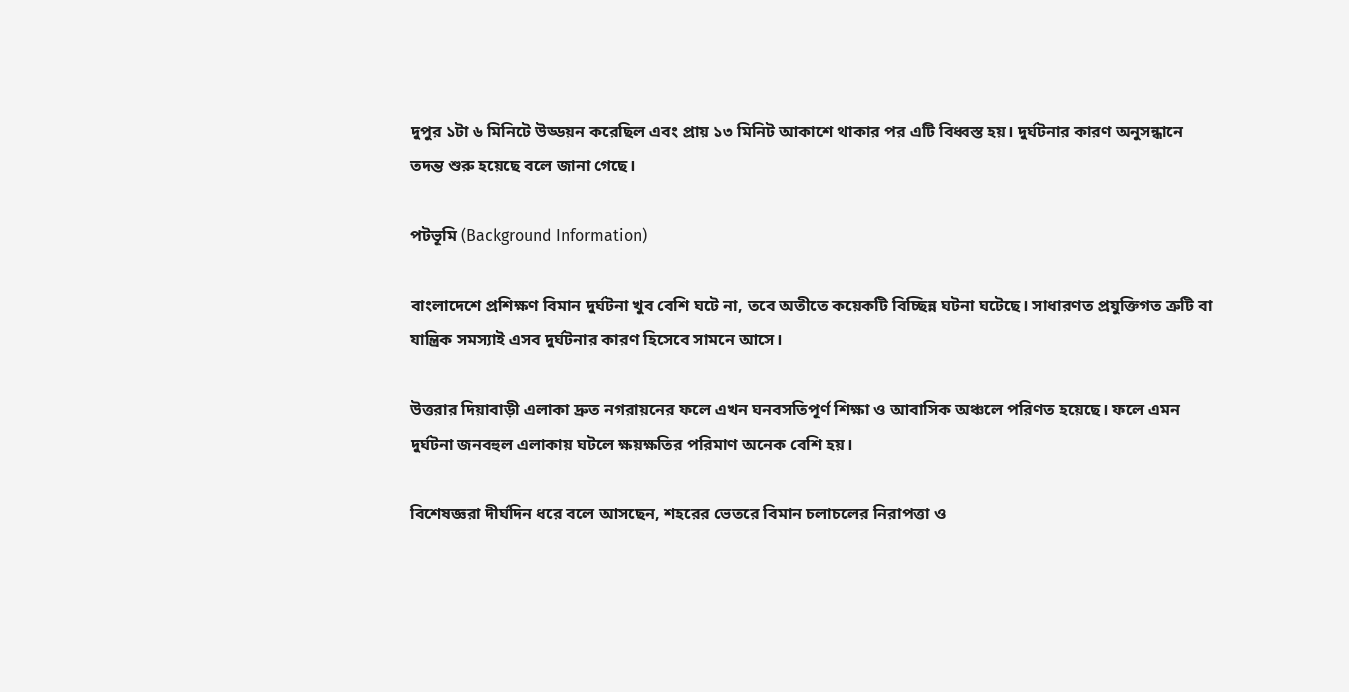দুপুর ১টা ৬ মিনিটে উড্ডয়ন করেছিল এবং প্রায় ১৩ মিনিট আকাশে থাকার পর এটি বিধ্বস্ত হয়। দুর্ঘটনার কারণ অনুসন্ধানে তদন্ত শুরু হয়েছে বলে জানা গেছে।

পটভূমি (Background Information)

বাংলাদেশে প্রশিক্ষণ বিমান দুর্ঘটনা খুব বেশি ঘটে না, তবে অতীতে কয়েকটি বিচ্ছিন্ন ঘটনা ঘটেছে। সাধারণত প্রযুক্তিগত ত্রুটি বা যান্ত্রিক সমস্যাই এসব দুর্ঘটনার কারণ হিসেবে সামনে আসে।

উত্তরার দিয়াবাড়ী এলাকা দ্রুত নগরায়নের ফলে এখন ঘনবসতিপূর্ণ শিক্ষা ও আবাসিক অঞ্চলে পরিণত হয়েছে। ফলে এমন দুর্ঘটনা জনবহুল এলাকায় ঘটলে ক্ষয়ক্ষতির পরিমাণ অনেক বেশি হয়।

বিশেষজ্ঞরা দীর্ঘদিন ধরে বলে আসছেন, শহরের ভেতরে বিমান চলাচলের নিরাপত্তা ও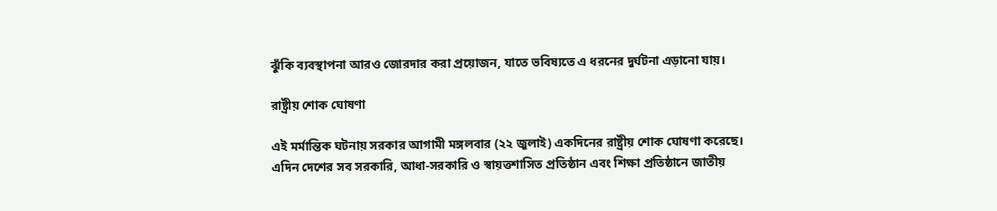ঝুঁকি ব্যবস্থাপনা আরও জোরদার করা প্রয়োজন, যাতে ভবিষ্যতে এ ধরনের দুর্ঘটনা এড়ানো যায়।

রাষ্ট্রীয় শোক ঘোষণা

এই মর্মান্তিক ঘটনায় সরকার আগামী মঙ্গলবার (২২ জুলাই) একদিনের রাষ্ট্রীয় শোক ঘোষণা করেছে। এদিন দেশের সব সরকারি, আধা-সরকারি ও স্বায়ত্তশাসিত প্রতিষ্ঠান এবং শিক্ষা প্রতিষ্ঠানে জাতীয়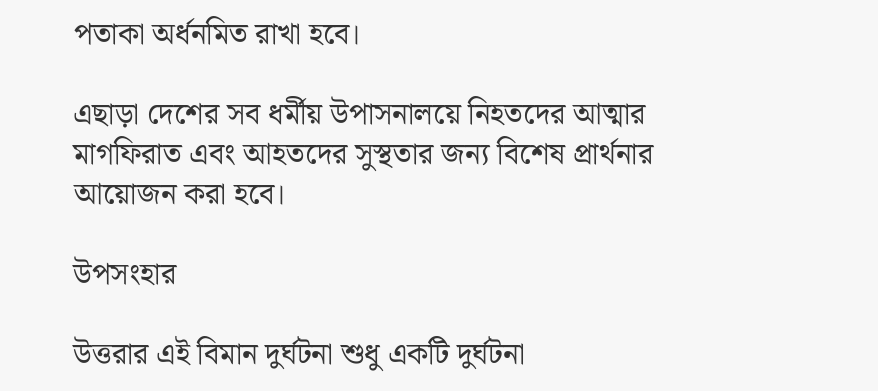পতাকা অর্ধনমিত রাখা হবে।

এছাড়া দেশের সব ধর্মীয় উপাসনালয়ে নিহতদের আত্মার মাগফিরাত এবং আহতদের সুস্থতার জন্য বিশেষ প্রার্থনার আয়োজন করা হবে।

উপসংহার

উত্তরার এই বিমান দুর্ঘটনা শুধু একটি দুর্ঘটনা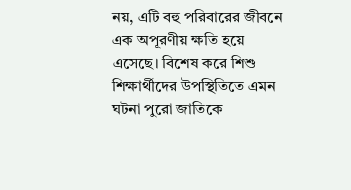নয়, এটি বহু পরিবারের জীবনে এক অপূরণীয় ক্ষতি হয়ে এসেছে। বিশেষ করে শিশু শিক্ষার্থীদের উপস্থিতিতে এমন ঘটনা পুরো জাতিকে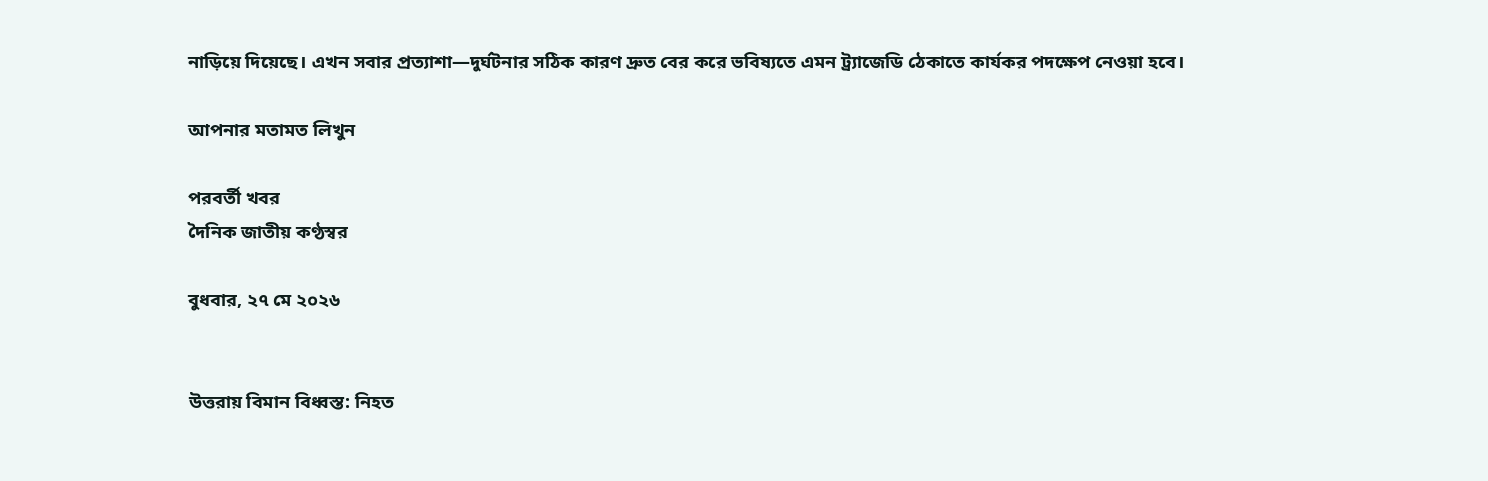নাড়িয়ে দিয়েছে। এখন সবার প্রত্যাশা—দুর্ঘটনার সঠিক কারণ দ্রুত বের করে ভবিষ্যতে এমন ট্র্যাজেডি ঠেকাতে কার্যকর পদক্ষেপ নেওয়া হবে।

আপনার মতামত লিখুন

পরবর্তী খবর
দৈনিক জাতীয় কণ্ঠস্বর

বুধবার, ২৭ মে ২০২৬


উত্তরায় বিমান বিধ্বস্ত: নিহত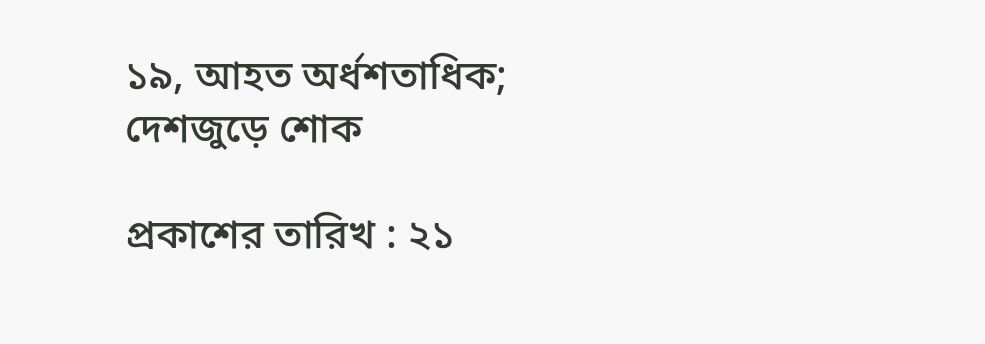১৯, আহত অর্ধশতাধিক; দেশজুড়ে শোক

প্রকাশের তারিখ : ২১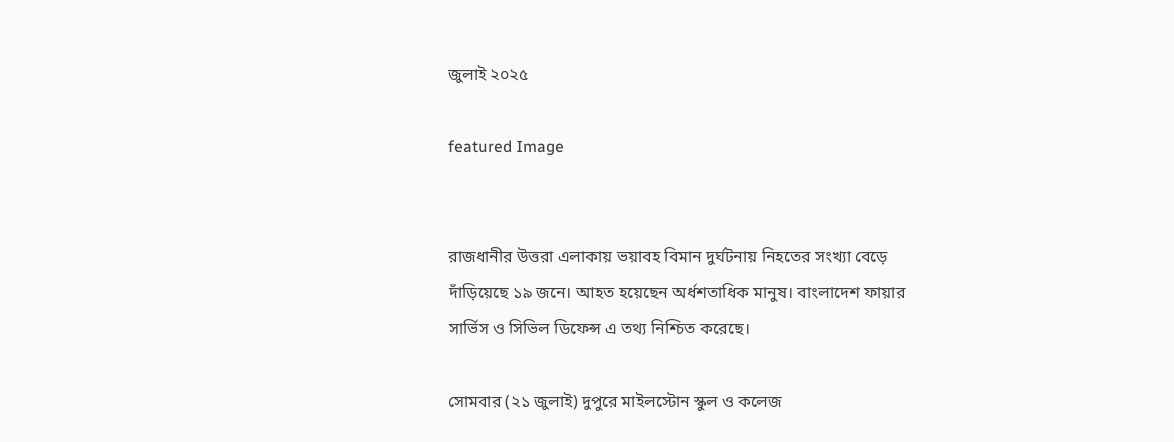জুলাই ২০২৫

featured Image


রাজধানীর উত্তরা এলাকায় ভয়াবহ বিমান দুর্ঘটনায় নিহতের সংখ্যা বেড়ে দাঁড়িয়েছে ১৯ জনে। আহত হয়েছেন অর্ধশতাধিক মানুষ। বাংলাদেশ ফায়ার সার্ভিস ও সিভিল ডিফেন্স এ তথ্য নিশ্চিত করেছে।

সোমবার (২১ জুলাই) দুপুরে মাইলস্টোন স্কুল ও কলেজ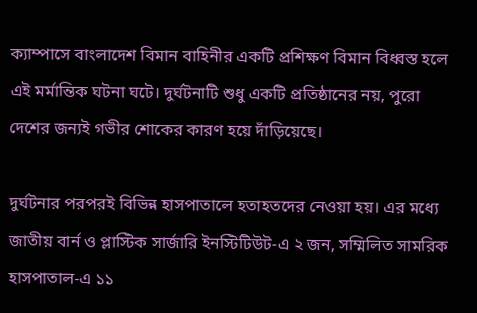ক্যাম্পাসে বাংলাদেশ বিমান বাহিনীর একটি প্রশিক্ষণ বিমান বিধ্বস্ত হলে এই মর্মান্তিক ঘটনা ঘটে। দুর্ঘটনাটি শুধু একটি প্রতিষ্ঠানের নয়, পুরো দেশের জন্যই গভীর শোকের কারণ হয়ে দাঁড়িয়েছে।

দুর্ঘটনার পরপরই বিভিন্ন হাসপাতালে হতাহতদের নেওয়া হয়। এর মধ্যে জাতীয় বার্ন ও প্লাস্টিক সার্জারি ইনস্টিটিউট-এ ২ জন, সম্মিলিত সামরিক হাসপাতাল-এ ১১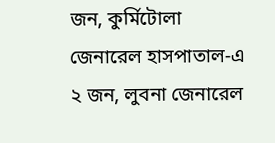জন, কুর্মিটোলা জেনারেল হাসপাতাল-এ ২ জন, লুবনা জেনারেল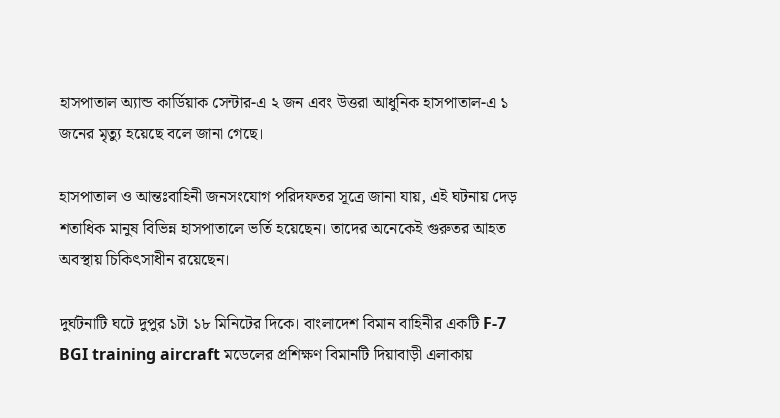হাসপাতাল অ্যান্ড কার্ডিয়াক সেন্টার-এ ২ জন এবং উত্তরা আধুনিক হাসপাতাল-এ ১ জনের মৃত্যু হয়েছে বলে জানা গেছে।

হাসপাতাল ও আন্তঃবাহিনী জনসংযোগ পরিদফতর সূত্রে জানা যায়, এই ঘটনায় দেড় শতাধিক মানুষ বিভিন্ন হাসপাতালে ভর্তি হয়েছেন। তাদের অনেকেই গুরুতর আহত অবস্থায় চিকিৎসাধীন রয়েছেন।

দুর্ঘটনাটি ঘটে দুপুর ১টা ১৮ মিনিটের দিকে। বাংলাদেশ বিমান বাহিনীর একটি F-7 BGI training aircraft মডেলের প্রশিক্ষণ বিমানটি দিয়াবাড়ী এলাকায়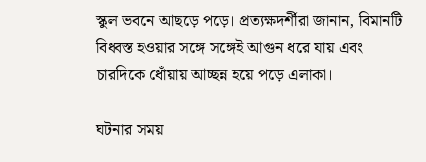স্কুল ভবনে আছড়ে পড়ে। প্রত্যক্ষদর্শীরা জানান, বিমানটি বিধ্বস্ত হওয়ার সঙ্গে সঙ্গেই আগুন ধরে যায় এবং চারদিকে ধোঁয়ায় আচ্ছন্ন হয়ে পড়ে এলাকা।

ঘটনার সময়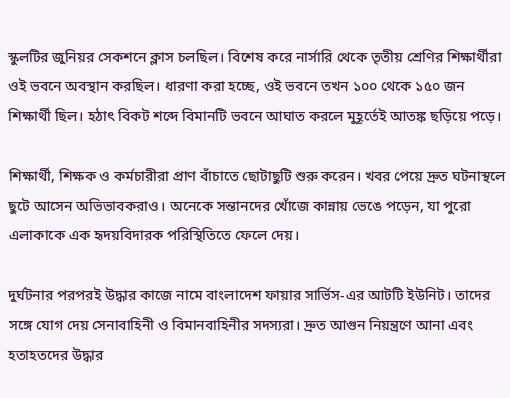স্কুলটির জুনিয়র সেকশনে ক্লাস চলছিল। বিশেষ করে নার্সারি থেকে তৃতীয় শ্রেণির শিক্ষার্থীরা ওই ভবনে অবস্থান করছিল। ধারণা করা হচ্ছে, ওই ভবনে তখন ১০০ থেকে ১৫০ জন শিক্ষার্থী ছিল। হঠাৎ বিকট শব্দে বিমানটি ভবনে আঘাত করলে মুহূর্তেই আতঙ্ক ছড়িয়ে পড়ে।

শিক্ষার্থী, শিক্ষক ও কর্মচারীরা প্রাণ বাঁচাতে ছোটাছুটি শুরু করেন। খবর পেয়ে দ্রুত ঘটনাস্থলে ছুটে আসেন অভিভাবকরাও। অনেকে সন্তানদের খোঁজে কান্নায় ভেঙে পড়েন, যা পুরো এলাকাকে এক হৃদয়বিদারক পরিস্থিতিতে ফেলে দেয়।

দুর্ঘটনার পরপরই উদ্ধার কাজে নামে বাংলাদেশ ফায়ার সার্ভিস-এর আটটি ইউনিট। তাদের সঙ্গে যোগ দেয় সেনাবাহিনী ও বিমানবাহিনীর সদস্যরা। দ্রুত আগুন নিয়ন্ত্রণে আনা এবং হতাহতদের উদ্ধার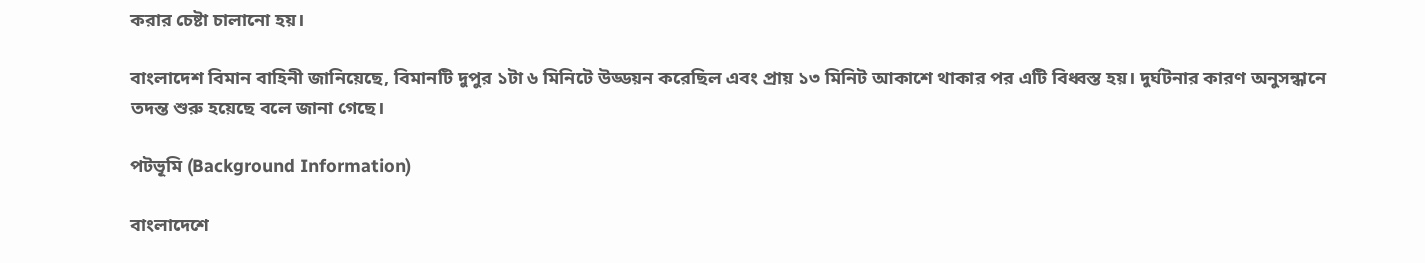করার চেষ্টা চালানো হয়।

বাংলাদেশ বিমান বাহিনী জানিয়েছে, বিমানটি দুপুর ১টা ৬ মিনিটে উড্ডয়ন করেছিল এবং প্রায় ১৩ মিনিট আকাশে থাকার পর এটি বিধ্বস্ত হয়। দুর্ঘটনার কারণ অনুসন্ধানে তদন্ত শুরু হয়েছে বলে জানা গেছে।

পটভূমি (Background Information)

বাংলাদেশে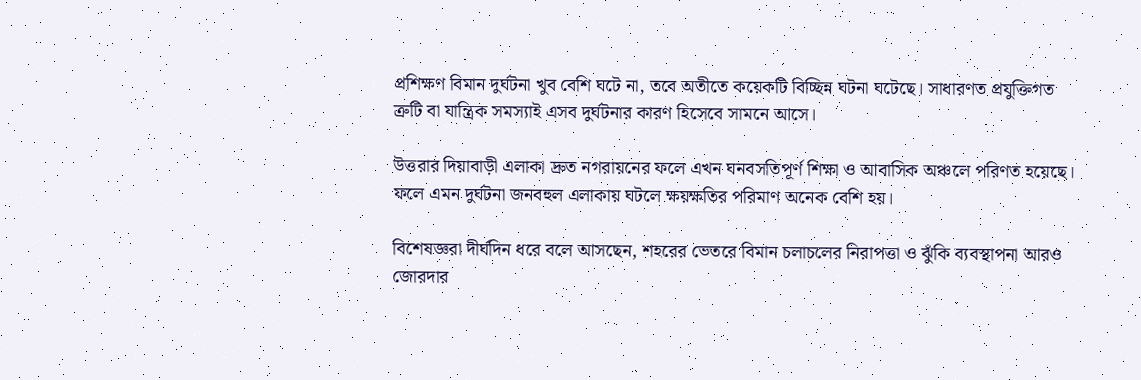প্রশিক্ষণ বিমান দুর্ঘটনা খুব বেশি ঘটে না, তবে অতীতে কয়েকটি বিচ্ছিন্ন ঘটনা ঘটেছে। সাধারণত প্রযুক্তিগত ত্রুটি বা যান্ত্রিক সমস্যাই এসব দুর্ঘটনার কারণ হিসেবে সামনে আসে।

উত্তরার দিয়াবাড়ী এলাকা দ্রুত নগরায়নের ফলে এখন ঘনবসতিপূর্ণ শিক্ষা ও আবাসিক অঞ্চলে পরিণত হয়েছে। ফলে এমন দুর্ঘটনা জনবহুল এলাকায় ঘটলে ক্ষয়ক্ষতির পরিমাণ অনেক বেশি হয়।

বিশেষজ্ঞরা দীর্ঘদিন ধরে বলে আসছেন, শহরের ভেতরে বিমান চলাচলের নিরাপত্তা ও ঝুঁকি ব্যবস্থাপনা আরও জোরদার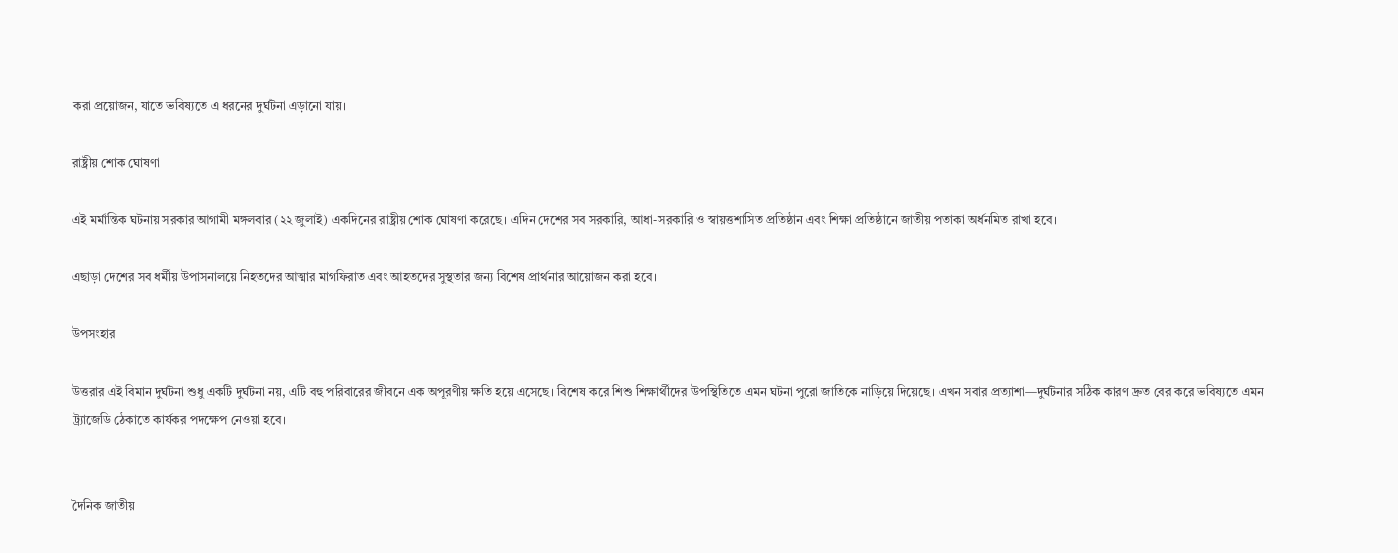করা প্রয়োজন, যাতে ভবিষ্যতে এ ধরনের দুর্ঘটনা এড়ানো যায়।

রাষ্ট্রীয় শোক ঘোষণা

এই মর্মান্তিক ঘটনায় সরকার আগামী মঙ্গলবার (২২ জুলাই) একদিনের রাষ্ট্রীয় শোক ঘোষণা করেছে। এদিন দেশের সব সরকারি, আধা-সরকারি ও স্বায়ত্তশাসিত প্রতিষ্ঠান এবং শিক্ষা প্রতিষ্ঠানে জাতীয় পতাকা অর্ধনমিত রাখা হবে।

এছাড়া দেশের সব ধর্মীয় উপাসনালয়ে নিহতদের আত্মার মাগফিরাত এবং আহতদের সুস্থতার জন্য বিশেষ প্রার্থনার আয়োজন করা হবে।

উপসংহার

উত্তরার এই বিমান দুর্ঘটনা শুধু একটি দুর্ঘটনা নয়, এটি বহু পরিবারের জীবনে এক অপূরণীয় ক্ষতি হয়ে এসেছে। বিশেষ করে শিশু শিক্ষার্থীদের উপস্থিতিতে এমন ঘটনা পুরো জাতিকে নাড়িয়ে দিয়েছে। এখন সবার প্রত্যাশা—দুর্ঘটনার সঠিক কারণ দ্রুত বের করে ভবিষ্যতে এমন ট্র্যাজেডি ঠেকাতে কার্যকর পদক্ষেপ নেওয়া হবে।


দৈনিক জাতীয়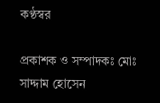কণ্ঠস্বর

প্রকাশক ও সম্পাদকঃ মোঃ সাদ্দাম হোসেন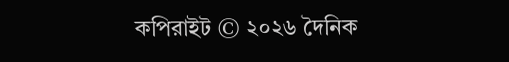কপিরাইট © ২০২৬ দৈনিক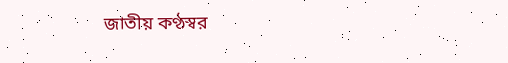জাতীয় কণ্ঠস্বর